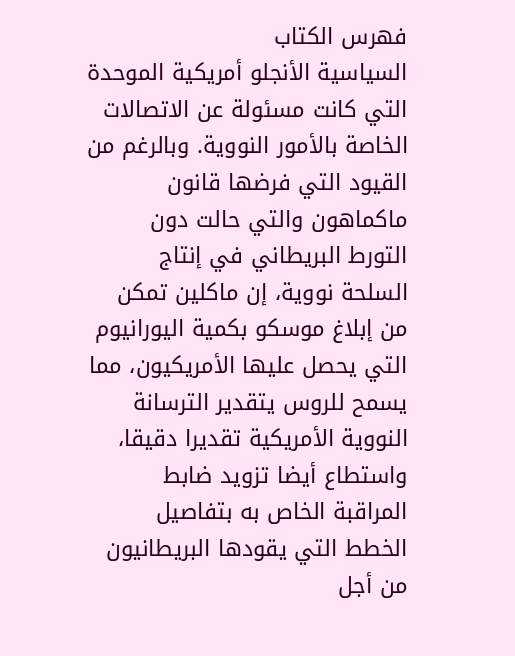فهرس الكتاب
السياسية الأنجلو أمريكية الموحدة التي كانت مسئولة عن الاتصالات الخاصة بالأمور النووية. وبالرغم من القيود التي فرضها قانون ماكماهون والتي حالت دون التورط البريطاني في إنتاج السلحة نووية، إن ماكلين تمكن من إبلاغ موسكو بكمية اليورانيوم التي يحصل عليها الأمريكيون، مما يسمح للروس يتقدير الترسانة النووية الأمريكية تقديرا دقيقا، واستطاع أيضا تزويد ضابط المراقبة الخاص به بتفاصيل الخطط التي يقودها البريطانيون من أجل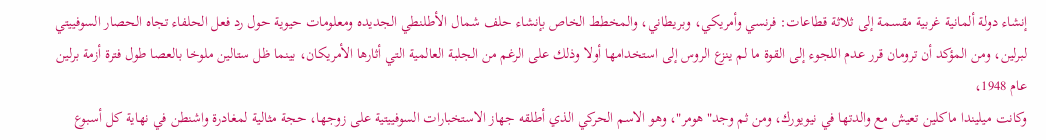إنشاء دولة ألمانية غربية مقسمة إلى ثلاثة قطاعات: فرنسي وأمريكي، وبريطاني، والمخطط الخاص بإنشاء حلف شمال الأطلنطي الجديده ومعلومات حيوية حول رد فعل الحلفاء تجاه الحصار السوفييتي لبرلين، ومن المؤكد أن ترومان قرر عدم اللجوء إلى القوة ما لم ينزع الروس إلى استخدامها أولا وذلك على الرغم من الجلبة العالمية التي أثارها الأمريكان، بينما ظل ستالين ملوخا بالعصا طول فترة أزمة برلين عام 1948،
وكانت ميليندا ماكلين تعيش مع والدتها في نيويورك، ومن ثم وجد"هومر"، وهو الاسم الحركي الذي أطلقه جهاز الاستخبارات السوفييتية على زوجها، حجة مثالية لمغادرة واشنطن في نهاية كل أسبوع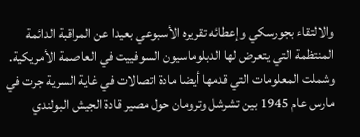والالتقاء بجورسكي وإعطائه تقريره الأسبوعي بعيدا عن المراقبة الدائمة المنتظمة التي يتعرض لها الدبلوماسيون السوفييت في العاصمة الأمريكية. وشملت المعلومات التي قدمها أيضا مادة اتصالات في غاية السرية جرت في مارس عام 1945 بين تشرشل وترومان حول مصير قادة الجيش البولندي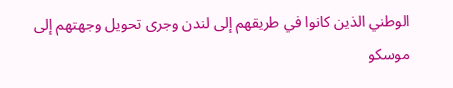الوطني الذين كانوا في طريقهم إلى لندن وجرى تحويل وجهتهم إلى موسكو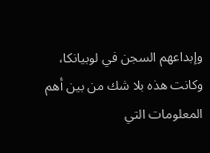وإبداعهم السجن في لوبيانكا، وكانت هذه بلا شك من بين أهم المعلومات التي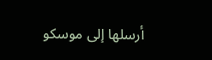أرسلها إلى موسكو